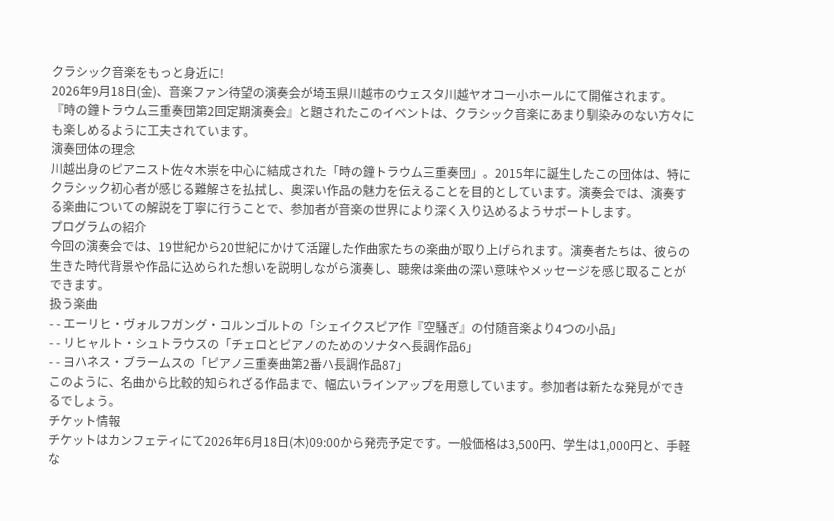クラシック音楽をもっと身近に!
2026年9月18日(金)、音楽ファン待望の演奏会が埼玉県川越市のウェスタ川越ヤオコー小ホールにて開催されます。『時の鐘トラウム三重奏団第2回定期演奏会』と題されたこのイベントは、クラシック音楽にあまり馴染みのない方々にも楽しめるように工夫されています。
演奏団体の理念
川越出身のピアニスト佐々木崇を中心に結成された「時の鐘トラウム三重奏団」。2015年に誕生したこの団体は、特にクラシック初心者が感じる難解さを払拭し、奥深い作品の魅力を伝えることを目的としています。演奏会では、演奏する楽曲についての解説を丁寧に行うことで、参加者が音楽の世界により深く入り込めるようサポートします。
プログラムの紹介
今回の演奏会では、19世紀から20世紀にかけて活躍した作曲家たちの楽曲が取り上げられます。演奏者たちは、彼らの生きた時代背景や作品に込められた想いを説明しながら演奏し、聴衆は楽曲の深い意味やメッセージを感じ取ることができます。
扱う楽曲
- - エーリヒ・ヴォルフガング・コルンゴルトの「シェイクスピア作『空騒ぎ』の付随音楽より4つの小品」
- - リヒャルト・シュトラウスの「チェロとピアノのためのソナタヘ長調作品6」
- - ヨハネス・ブラームスの「ピアノ三重奏曲第2番ハ長調作品87」
このように、名曲から比較的知られざる作品まで、幅広いラインアップを用意しています。参加者は新たな発見ができるでしょう。
チケット情報
チケットはカンフェティにて2026年6月18日(木)09:00から発売予定です。一般価格は3,500円、学生は1,000円と、手軽な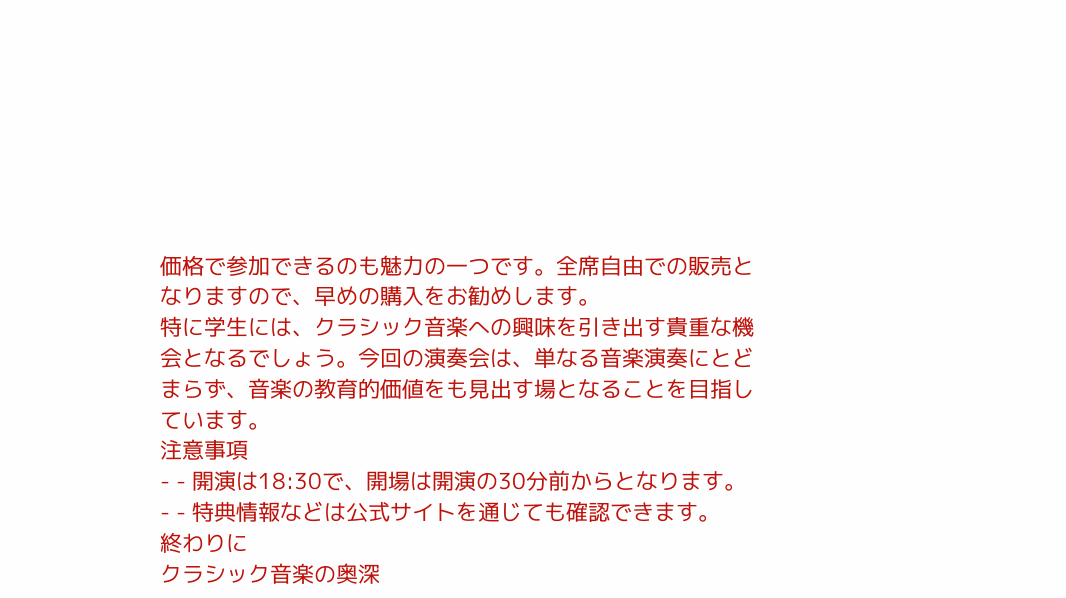価格で参加できるのも魅力の一つです。全席自由での販売となりますので、早めの購入をお勧めします。
特に学生には、クラシック音楽への興味を引き出す貴重な機会となるでしょう。今回の演奏会は、単なる音楽演奏にとどまらず、音楽の教育的価値をも見出す場となることを目指しています。
注意事項
- - 開演は18:30で、開場は開演の30分前からとなります。
- - 特典情報などは公式サイトを通じても確認できます。
終わりに
クラシック音楽の奥深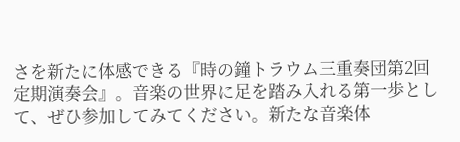さを新たに体感できる『時の鐘トラウム三重奏団第2回定期演奏会』。音楽の世界に足を踏み入れる第一歩として、ぜひ参加してみてください。新たな音楽体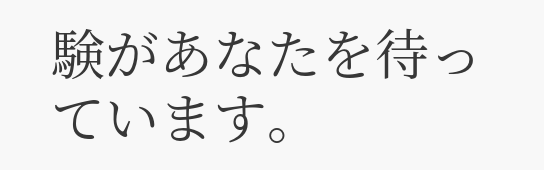験があなたを待っています。